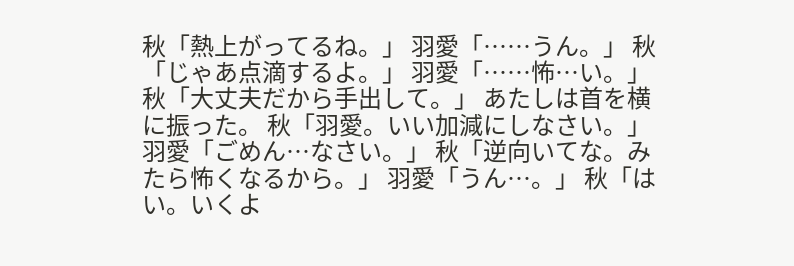秋「熱上がってるね。」 羽愛「……うん。」 秋「じゃあ点滴するよ。」 羽愛「……怖…い。」 秋「大丈夫だから手出して。」 あたしは首を横に振った。 秋「羽愛。いい加減にしなさい。」 羽愛「ごめん…なさい。」 秋「逆向いてな。みたら怖くなるから。」 羽愛「うん…。」 秋「はい。いくよ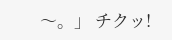〜。」 チクッ!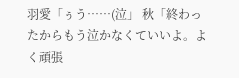羽愛「ぅう……(泣」 秋「終わったからもう泣かなくていいよ。よく頑張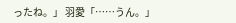ったね。」 羽愛「……うん。」